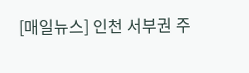[매일뉴스] 인천 서부권 주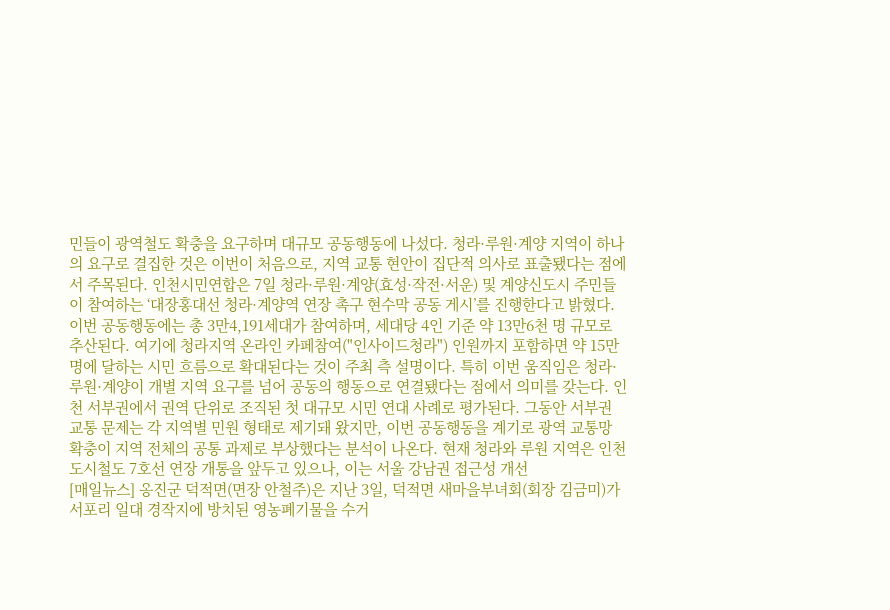민들이 광역철도 확충을 요구하며 대규모 공동행동에 나섰다. 청라·루원·계양 지역이 하나의 요구로 결집한 것은 이번이 처음으로, 지역 교통 현안이 집단적 의사로 표출됐다는 점에서 주목된다. 인천시민연합은 7일 청라·루원·계양(효성·작전·서운) 및 계양신도시 주민들이 참여하는 ‘대장홍대선 청라·계양역 연장 촉구 현수막 공동 게시’를 진행한다고 밝혔다. 이번 공동행동에는 총 3만4,191세대가 참여하며, 세대당 4인 기준 약 13만6천 명 규모로 추산된다. 여기에 청라지역 온라인 카페참여("인사이드청라") 인원까지 포함하면 약 15만 명에 달하는 시민 흐름으로 확대된다는 것이 주최 측 설명이다. 특히 이번 움직임은 청라·루원·계양이 개별 지역 요구를 넘어 공동의 행동으로 연결됐다는 점에서 의미를 갖는다. 인천 서부권에서 권역 단위로 조직된 첫 대규모 시민 연대 사례로 평가된다. 그동안 서부권 교통 문제는 각 지역별 민원 형태로 제기돼 왔지만, 이번 공동행동을 계기로 광역 교통망 확충이 지역 전체의 공통 과제로 부상했다는 분석이 나온다. 현재 청라와 루원 지역은 인천도시철도 7호선 연장 개통을 앞두고 있으나, 이는 서울 강남권 접근성 개선
[매일뉴스] 옹진군 덕적면(면장 안철주)은 지난 3일, 덕적면 새마을부녀회(회장 김금미)가 서포리 일대 경작지에 방치된 영농폐기물을 수거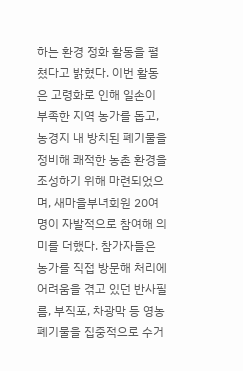하는 환경 정화 활동을 펼쳤다고 밝혔다. 이번 활동은 고령화로 인해 일손이 부족한 지역 농가를 돕고, 농경지 내 방치된 폐기물을 정비해 쾌적한 농촌 환경을 조성하기 위해 마련되었으며, 새마을부녀회원 20여명이 자발적으로 참여해 의미를 더했다. 참가자들은 농가를 직접 방문해 처리에 어려움을 겪고 있던 반사필름, 부직포, 차광막 등 영농폐기물을 집중적으로 수거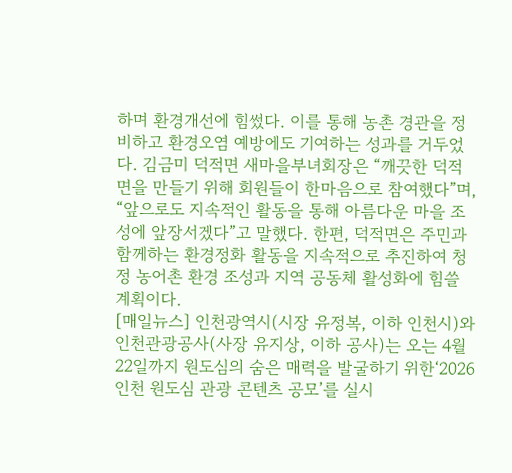하며 환경개선에 힘썼다. 이를 통해 농촌 경관을 정비하고 환경오염 예방에도 기여하는 성과를 거두었다. 김금미 덕적면 새마을부녀회장은 “깨끗한 덕적면을 만들기 위해 회원들이 한마음으로 참여했다”며, “앞으로도 지속적인 활동을 통해 아름다운 마을 조성에 앞장서겠다”고 말했다. 한편, 덕적면은 주민과 함께하는 환경정화 활동을 지속적으로 추진하여 청정 농어촌 환경 조성과 지역 공동체 활성화에 힘쓸 계획이다.
[매일뉴스] 인천광역시(시장 유정복, 이하 인천시)와 인천관광공사(사장 유지상, 이하 공사)는 오는 4월 22일까지 원도심의 숨은 매력을 발굴하기 위한‘2026 인천 원도심 관광 콘텐츠 공모’를 실시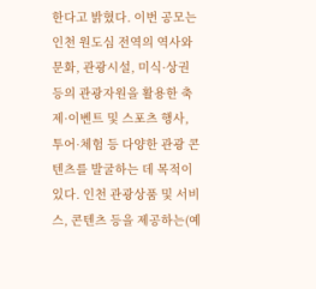한다고 밝혔다. 이번 공모는 인천 원도심 전역의 역사와 문화, 관광시설, 미식·상권 등의 관광자원을 활용한 축제·이벤트 및 스포츠 행사, 투어·체험 등 다양한 관광 콘텐츠를 발굴하는 데 목적이 있다. 인천 관광상품 및 서비스, 콘텐츠 등을 제공하는(예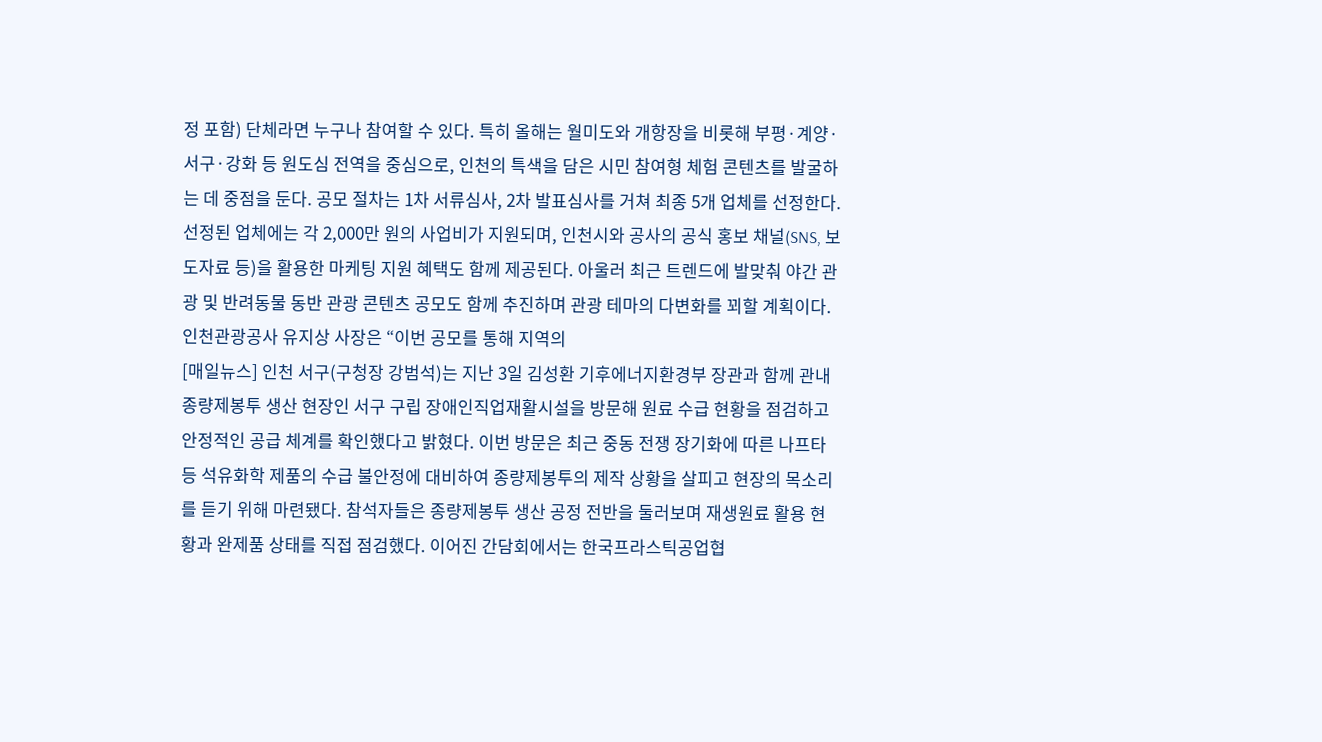정 포함) 단체라면 누구나 참여할 수 있다. 특히 올해는 월미도와 개항장을 비롯해 부평·계양·서구·강화 등 원도심 전역을 중심으로, 인천의 특색을 담은 시민 참여형 체험 콘텐츠를 발굴하는 데 중점을 둔다. 공모 절차는 1차 서류심사, 2차 발표심사를 거쳐 최종 5개 업체를 선정한다. 선정된 업체에는 각 2,000만 원의 사업비가 지원되며, 인천시와 공사의 공식 홍보 채널(SNS, 보도자료 등)을 활용한 마케팅 지원 혜택도 함께 제공된다. 아울러 최근 트렌드에 발맞춰 야간 관광 및 반려동물 동반 관광 콘텐츠 공모도 함께 추진하며 관광 테마의 다변화를 꾀할 계획이다. 인천관광공사 유지상 사장은 “이번 공모를 통해 지역의
[매일뉴스] 인천 서구(구청장 강범석)는 지난 3일 김성환 기후에너지환경부 장관과 함께 관내 종량제봉투 생산 현장인 서구 구립 장애인직업재활시설을 방문해 원료 수급 현황을 점검하고 안정적인 공급 체계를 확인했다고 밝혔다. 이번 방문은 최근 중동 전쟁 장기화에 따른 나프타 등 석유화학 제품의 수급 불안정에 대비하여 종량제봉투의 제작 상황을 살피고 현장의 목소리를 듣기 위해 마련됐다. 참석자들은 종량제봉투 생산 공정 전반을 둘러보며 재생원료 활용 현황과 완제품 상태를 직접 점검했다. 이어진 간담회에서는 한국프라스틱공업협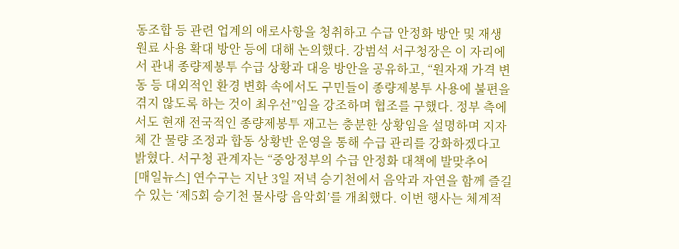동조합 등 관련 업계의 애로사항을 청취하고 수급 안정화 방안 및 재생 원료 사용 확대 방안 등에 대해 논의했다. 강범석 서구청장은 이 자리에서 관내 종량제봉투 수급 상황과 대응 방안을 공유하고, “원자재 가격 변동 등 대외적인 환경 변화 속에서도 구민들이 종량제봉투 사용에 불편을 겪지 않도록 하는 것이 최우선”임을 강조하며 협조를 구했다. 정부 측에서도 현재 전국적인 종량제봉투 재고는 충분한 상황임을 설명하며 지자체 간 물량 조정과 합동 상황반 운영을 통해 수급 관리를 강화하겠다고 밝혔다. 서구청 관계자는 “중앙정부의 수급 안정화 대책에 발맞추어
[매일뉴스] 연수구는 지난 3일 저녁 승기천에서 음악과 자연을 함께 즐길 수 있는 ‘제5회 승기천 물사랑 음악회’를 개최했다. 이번 행사는 체계적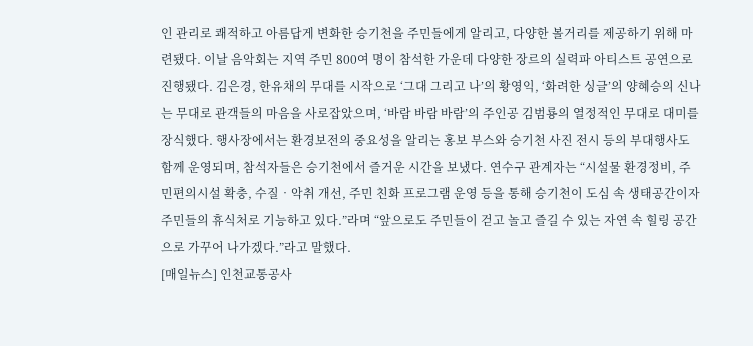인 관리로 쾌적하고 아름답게 변화한 승기천을 주민들에게 알리고, 다양한 볼거리를 제공하기 위해 마련됐다. 이날 음악회는 지역 주민 800여 명이 참석한 가운데 다양한 장르의 실력파 아티스트 공연으로 진행됐다. 김은경, 한유채의 무대를 시작으로 ‘그대 그리고 나’의 황영익, ‘화려한 싱글’의 양혜승의 신나는 무대로 관객들의 마음을 사로잡았으며, ‘바람 바람 바람’의 주인공 김범룡의 열정적인 무대로 대미를 장식했다. 행사장에서는 환경보전의 중요성을 알리는 홍보 부스와 승기천 사진 전시 등의 부대행사도 함께 운영되며, 참석자들은 승기천에서 즐거운 시간을 보냈다. 연수구 관계자는 “시설물 환경정비, 주민편의시설 확충, 수질‧악취 개선, 주민 친화 프로그램 운영 등을 통해 승기천이 도심 속 생태공간이자 주민들의 휴식처로 기능하고 있다.”라며 “앞으로도 주민들이 걷고 놀고 즐길 수 있는 자연 속 힐링 공간으로 가꾸어 나가겠다.”라고 말했다.
[매일뉴스] 인천교통공사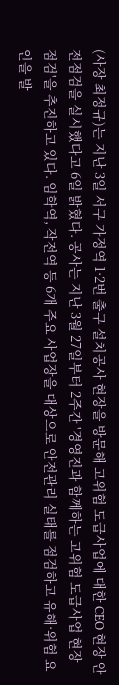(사장 최정규)는 지난 3일 서구 가정역 1·2번 출구 설치공사 현장을 방문해 고위험 도급사업에 대한 CEO 현장 안전점검을 실시했다고 6일 밝혔다. 공사는 지난 3월 27일부터 2주간 '경영진과 함께하는 고위험 도급사업 현장 점검'을 추진하고 있다. 임학역, 작전역 등 6개 주요 사업장을 대상으로 안전관리 실태를 점검하고 유해·위험 요인을 발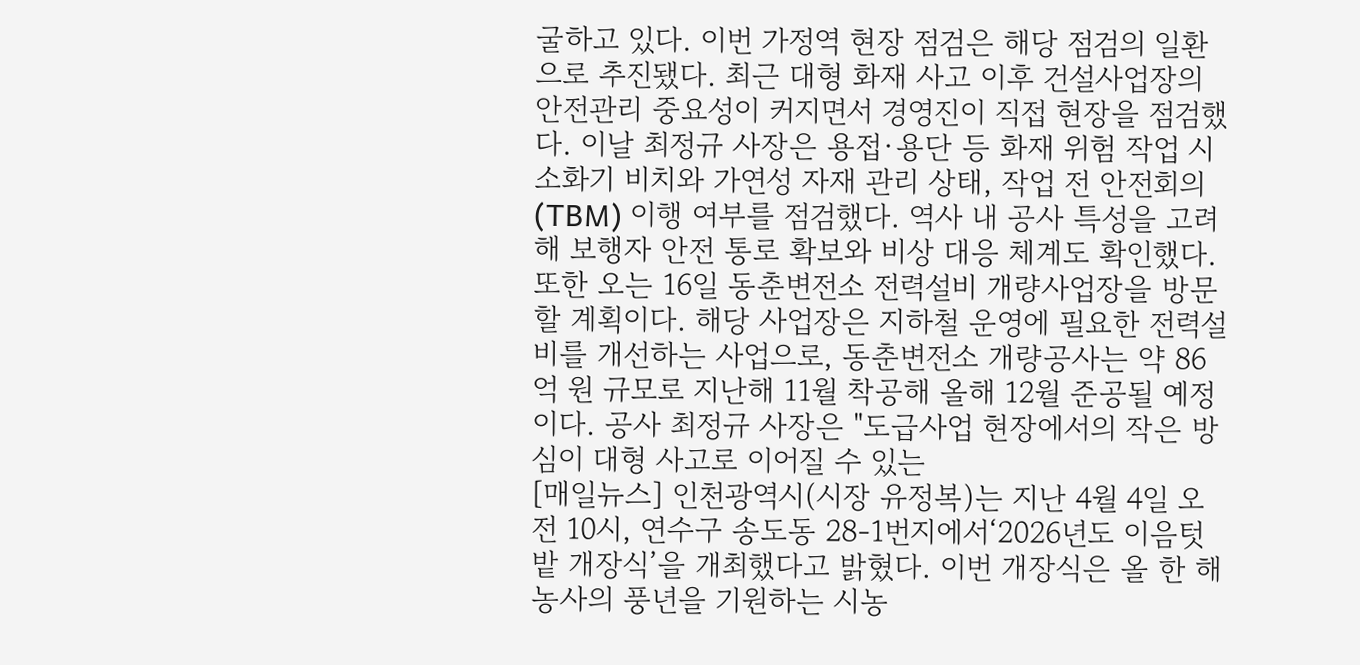굴하고 있다. 이번 가정역 현장 점검은 해당 점검의 일환으로 추진됐다. 최근 대형 화재 사고 이후 건설사업장의 안전관리 중요성이 커지면서 경영진이 직접 현장을 점검했다. 이날 최정규 사장은 용접·용단 등 화재 위험 작업 시 소화기 비치와 가연성 자재 관리 상태, 작업 전 안전회의(TBM) 이행 여부를 점검했다. 역사 내 공사 특성을 고려해 보행자 안전 통로 확보와 비상 대응 체계도 확인했다. 또한 오는 16일 동춘변전소 전력설비 개량사업장을 방문할 계획이다. 해당 사업장은 지하철 운영에 필요한 전력설비를 개선하는 사업으로, 동춘변전소 개량공사는 약 86억 원 규모로 지난해 11월 착공해 올해 12월 준공될 예정이다. 공사 최정규 사장은 "도급사업 현장에서의 작은 방심이 대형 사고로 이어질 수 있는
[매일뉴스] 인천광역시(시장 유정복)는 지난 4월 4일 오전 10시, 연수구 송도동 28-1번지에서‘2026년도 이음텃밭 개장식’을 개최했다고 밝혔다. 이번 개장식은 올 한 해 농사의 풍년을 기원하는 시농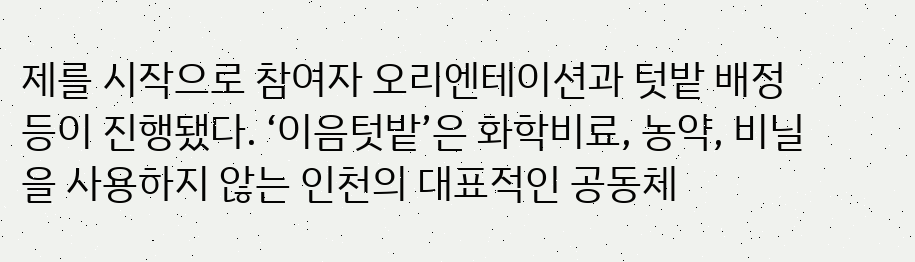제를 시작으로 참여자 오리엔테이션과 텃밭 배정 등이 진행됐다. ‘이음텃밭’은 화학비료, 농약, 비닐을 사용하지 않는 인천의 대표적인 공동체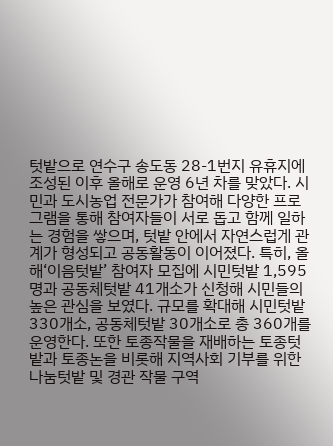텃밭으로 연수구 송도동 28-1번지 유휴지에 조성된 이후 올해로 운영 6년 차를 맞았다. 시민과 도시농업 전문가가 참여해 다양한 프로그램을 통해 참여자들이 서로 돕고 함께 일하는 경험을 쌓으며, 텃밭 안에서 자연스럽게 관계가 형성되고 공동활동이 이어졌다. 특히, 올해‘이음텃밭’ 참여자 모집에 시민텃밭 1,595명과 공동체텃밭 41개소가 신청해 시민들의 높은 관심을 보였다. 규모를 확대해 시민텃밭 330개소, 공동체텃밭 30개소로 총 360개를 운영한다. 또한 토종작물을 재배하는 토종텃밭과 토종논을 비롯해 지역사회 기부를 위한 나눔텃밭 및 경관 작물 구역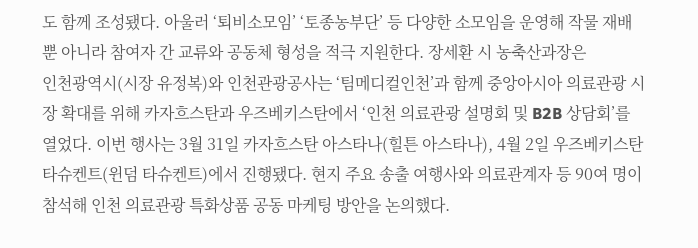도 함께 조성됐다. 아울러 ‘퇴비소모임’ ‘토종농부단’ 등 다양한 소모임을 운영해 작물 재배뿐 아니라 참여자 간 교류와 공동체 형성을 적극 지원한다. 장세환 시 농축산과장은
인천광역시(시장 유정복)와 인천관광공사는 ‘팀메디컬인천’과 함께 중앙아시아 의료관광 시장 확대를 위해 카자흐스탄과 우즈베키스탄에서 ‘인천 의료관광 설명회 및 B2B 상담회’를 열었다. 이번 행사는 3월 31일 카자흐스탄 아스타나(힐튼 아스타나), 4월 2일 우즈베키스탄 타슈켄트(윈덤 타슈켄트)에서 진행됐다. 현지 주요 송출 여행사와 의료관계자 등 90여 명이 참석해 인천 의료관광 특화상품 공동 마케팅 방안을 논의했다.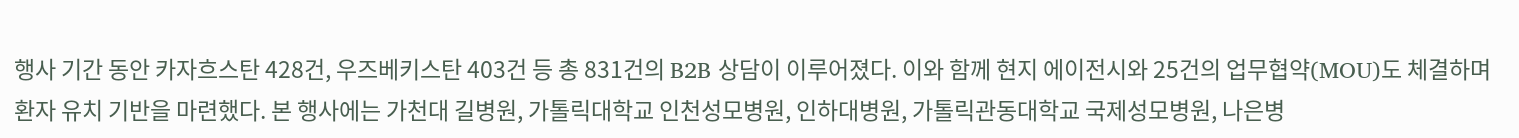행사 기간 동안 카자흐스탄 428건, 우즈베키스탄 403건 등 총 831건의 B2B 상담이 이루어졌다. 이와 함께 현지 에이전시와 25건의 업무협약(MOU)도 체결하며 환자 유치 기반을 마련했다. 본 행사에는 가천대 길병원, 가톨릭대학교 인천성모병원, 인하대병원, 가톨릭관동대학교 국제성모병원, 나은병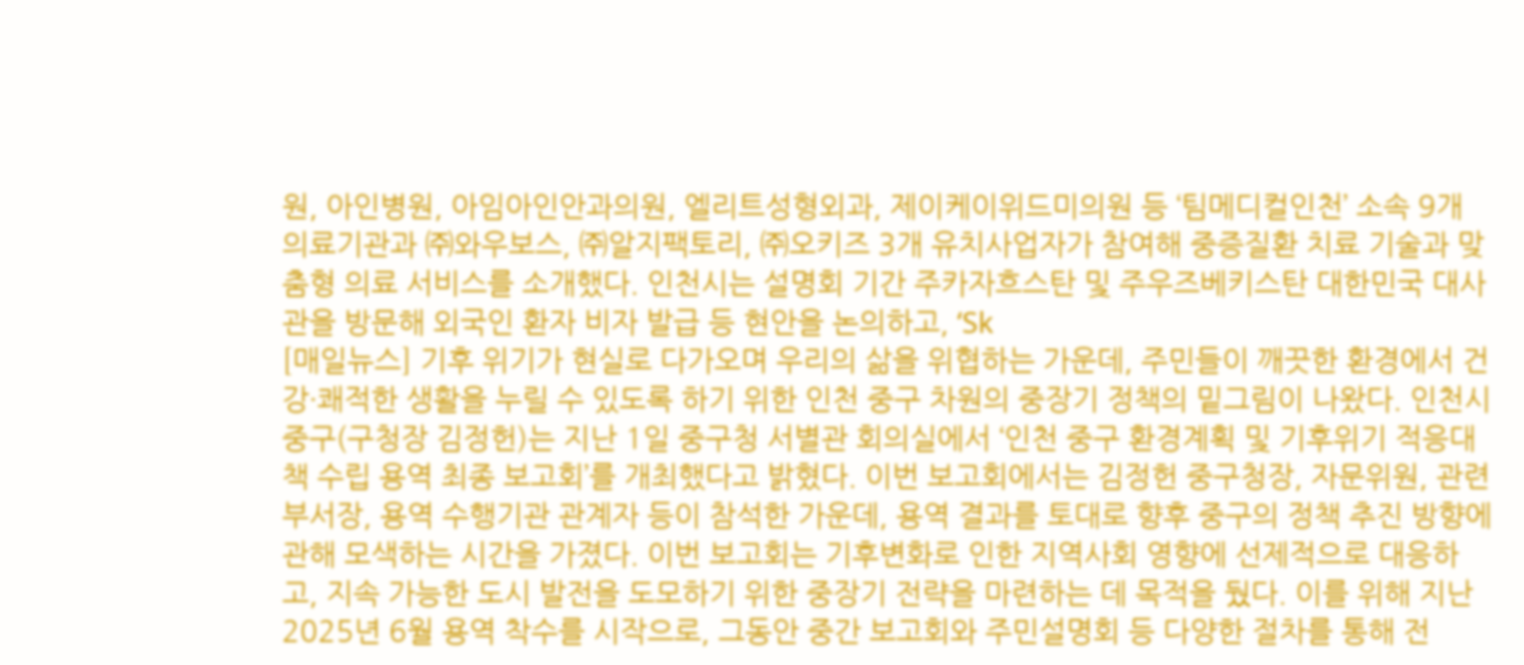원, 아인병원, 아임아인안과의원, 엘리트성형외과, 제이케이위드미의원 등 ‘팀메디컬인천’ 소속 9개 의료기관과 ㈜와우보스, ㈜알지팩토리, ㈜오키즈 3개 유치사업자가 참여해 중증질환 치료 기술과 맞춤형 의료 서비스를 소개했다. 인천시는 설명회 기간 주카자흐스탄 및 주우즈베키스탄 대한민국 대사관을 방문해 외국인 환자 비자 발급 등 현안을 논의하고, ‘Sk
[매일뉴스] 기후 위기가 현실로 다가오며 우리의 삶을 위협하는 가운데, 주민들이 깨끗한 환경에서 건강·쾌적한 생활을 누릴 수 있도록 하기 위한 인천 중구 차원의 중장기 정책의 밑그림이 나왔다. 인천시 중구(구청장 김정헌)는 지난 1일 중구청 서별관 회의실에서 ‘인천 중구 환경계획 및 기후위기 적응대책 수립 용역 최종 보고회’를 개최했다고 밝혔다. 이번 보고회에서는 김정헌 중구청장, 자문위원, 관련 부서장, 용역 수행기관 관계자 등이 참석한 가운데, 용역 결과를 토대로 향후 중구의 정책 추진 방향에 관해 모색하는 시간을 가졌다. 이번 보고회는 기후변화로 인한 지역사회 영향에 선제적으로 대응하고, 지속 가능한 도시 발전을 도모하기 위한 중장기 전략을 마련하는 데 목적을 뒀다. 이를 위해 지난 2025년 6월 용역 착수를 시작으로, 그동안 중간 보고회와 주민설명회 등 다양한 절차를 통해 전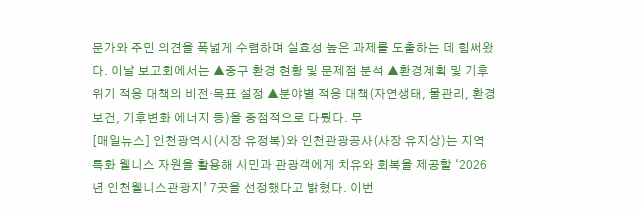문가와 주민 의견을 폭넓게 수렴하며 실효성 높은 과제를 도출하는 데 힘써왔다. 이날 보고회에서는 ▲중구 환경 현황 및 문제점 분석 ▲환경계획 및 기후 위기 적응 대책의 비전·목표 설정 ▲분야별 적응 대책(자연생태, 물관리, 환경보건, 기후변화 에너지 등)을 중점적으로 다뤘다. 무
[매일뉴스] 인천광역시(시장 유정복)와 인천관광공사(사장 유지상)는 지역 특화 웰니스 자원을 활용해 시민과 관광객에게 치유와 회복을 제공할 ‘2026년 인천웰니스관광지’ 7곳을 선정했다고 밝혔다. 이번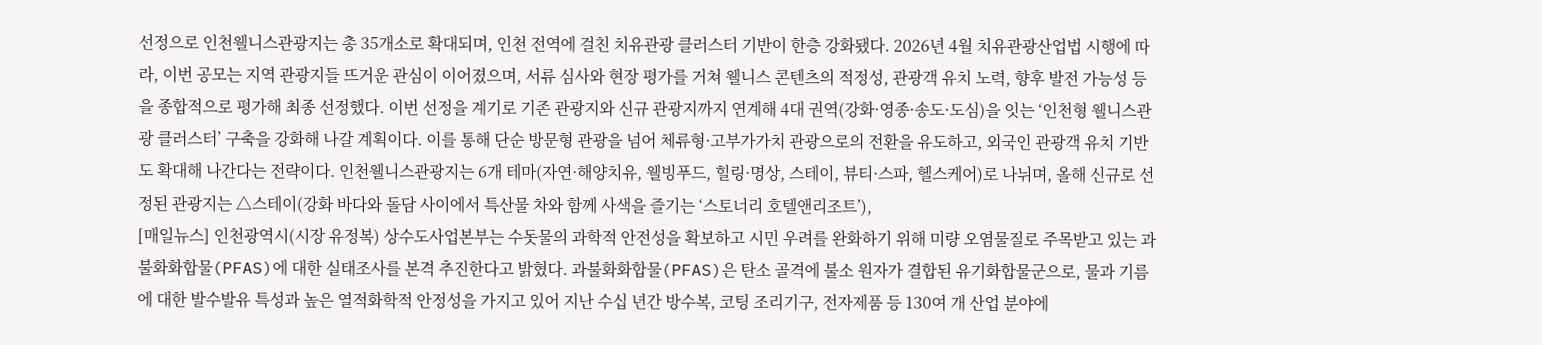선정으로 인천웰니스관광지는 총 35개소로 확대되며, 인천 전역에 걸친 치유관광 클러스터 기반이 한층 강화됐다. 2026년 4월 치유관광산업법 시행에 따라, 이번 공모는 지역 관광지들 뜨거운 관심이 이어졌으며, 서류 심사와 현장 평가를 거쳐 웰니스 콘텐츠의 적정성, 관광객 유치 노력, 향후 발전 가능성 등을 종합적으로 평가해 최종 선정했다. 이번 선정을 계기로 기존 관광지와 신규 관광지까지 연계해 4대 권역(강화·영종·송도·도심)을 잇는 ‘인천형 웰니스관광 클러스터’ 구축을 강화해 나갈 계획이다. 이를 통해 단순 방문형 관광을 넘어 체류형·고부가가치 관광으로의 전환을 유도하고, 외국인 관광객 유치 기반도 확대해 나간다는 전략이다. 인천웰니스관광지는 6개 테마(자연·해양치유, 웰빙푸드, 힐링·명상, 스테이, 뷰티·스파, 헬스케어)로 나뉘며, 올해 신규로 선정된 관광지는 △스테이(강화 바다와 돌담 사이에서 특산물 차와 함께 사색을 즐기는 ‘스토너리 호텔앤리조트’),
[매일뉴스] 인천광역시(시장 유정복) 상수도사업본부는 수돗물의 과학적 안전성을 확보하고 시민 우려를 완화하기 위해 미량 오염물질로 주목받고 있는 과불화화합물(PFAS)에 대한 실태조사를 본격 추진한다고 밝혔다. 과불화화합물(PFAS)은 탄소 골격에 불소 원자가 결합된 유기화합물군으로, 물과 기름에 대한 발수발유 특성과 높은 열적화학적 안정성을 가지고 있어 지난 수십 년간 방수복, 코팅 조리기구, 전자제품 등 130여 개 산업 분야에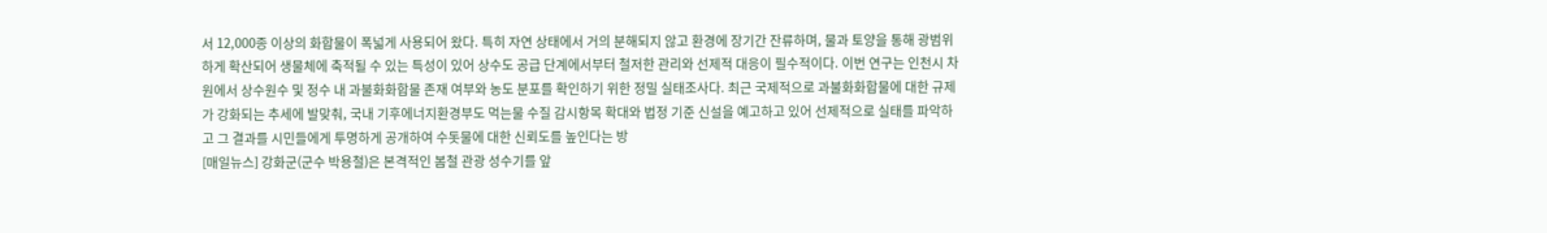서 12,000종 이상의 화합물이 폭넓게 사용되어 왔다. 특히 자연 상태에서 거의 분해되지 않고 환경에 장기간 잔류하며, 물과 토양을 통해 광범위하게 확산되어 생물체에 축적될 수 있는 특성이 있어 상수도 공급 단계에서부터 철저한 관리와 선제적 대응이 필수적이다. 이번 연구는 인천시 차원에서 상수원수 및 정수 내 과불화화합물 존재 여부와 농도 분포를 확인하기 위한 정밀 실태조사다. 최근 국제적으로 과불화화합물에 대한 규제가 강화되는 추세에 발맞춰, 국내 기후에너지환경부도 먹는물 수질 감시항목 확대와 법정 기준 신설을 예고하고 있어 선제적으로 실태를 파악하고 그 결과를 시민들에게 투명하게 공개하여 수돗물에 대한 신뢰도를 높인다는 방
[매일뉴스] 강화군(군수 박용철)은 본격적인 봄철 관광 성수기를 앞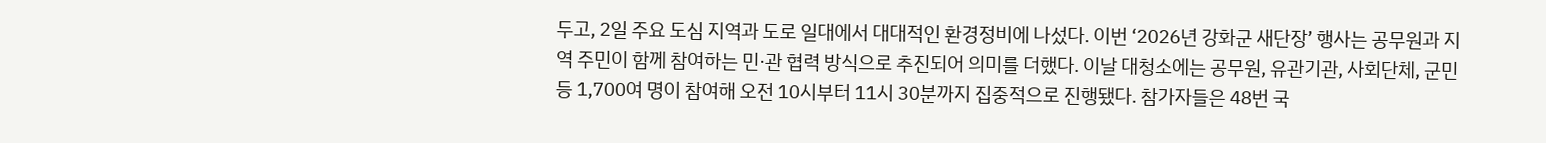두고, 2일 주요 도심 지역과 도로 일대에서 대대적인 환경정비에 나섰다. 이번 ‘2026년 강화군 새단장’ 행사는 공무원과 지역 주민이 함께 참여하는 민·관 협력 방식으로 추진되어 의미를 더했다. 이날 대청소에는 공무원, 유관기관, 사회단체, 군민 등 1,700여 명이 참여해 오전 10시부터 11시 30분까지 집중적으로 진행됐다. 참가자들은 48번 국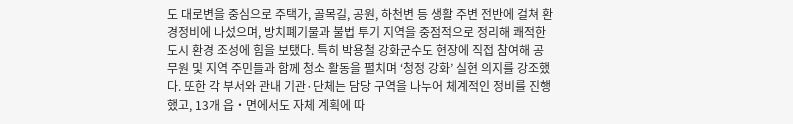도 대로변을 중심으로 주택가, 골목길, 공원, 하천변 등 생활 주변 전반에 걸쳐 환경정비에 나섰으며, 방치폐기물과 불법 투기 지역을 중점적으로 정리해 쾌적한 도시 환경 조성에 힘을 보탰다. 특히 박용철 강화군수도 현장에 직접 참여해 공무원 및 지역 주민들과 함께 청소 활동을 펼치며 ‘청정 강화’ 실현 의지를 강조했다. 또한 각 부서와 관내 기관·단체는 담당 구역을 나누어 체계적인 정비를 진행했고, 13개 읍‧면에서도 자체 계획에 따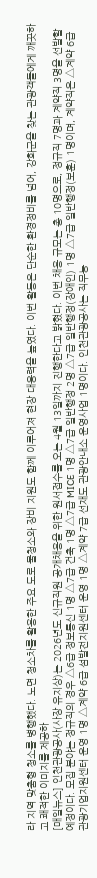라 지역 맞춤형 청소를 병행했다. 노면 청소차를 활용한 주요 도로 물청소와 장비 지원도 함께 이루어져 현장 대응력을 높였다. 이번 활동은 단순한 환경정비를 넘어, 강화군을 찾는 관광객들에게 깨끗하고 쾌적한 이미지를 제공하
[매일뉴스] 인천관광공사(사장 유지상)는 2026년도 신규직원 공개채용을 위한 원서접수를 오는 4월 13일까지 진행한다고 밝혔다. 이번 채용 규모는 총 10명으로, 정규직 7명과 계약직 3명을 선발할 예정이다. 모집 분야는 정규직의 경우 △6급 정보통신 1명 △7급 건축 1명 △7급 MICE 1명 △7급 일반행정 2명 △7급 일반행정(장애인) 1명 △7급 일반행정(보훈) 1명이며, 계약직은 △계약 6급 관광기업지원센터 운영 1명 △계약 6급 섬발전지원센터 운영 1명 △계약 7급 선재도 관광안내소 운영사업 1명이다. 인천관광공사는 직무능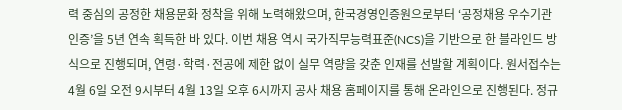력 중심의 공정한 채용문화 정착을 위해 노력해왔으며, 한국경영인증원으로부터 ‘공정채용 우수기관 인증’을 5년 연속 획득한 바 있다. 이번 채용 역시 국가직무능력표준(NCS)을 기반으로 한 블라인드 방식으로 진행되며, 연령·학력·전공에 제한 없이 실무 역량을 갖춘 인재를 선발할 계획이다. 원서접수는 4월 6일 오전 9시부터 4월 13일 오후 6시까지 공사 채용 홈페이지를 통해 온라인으로 진행된다. 정규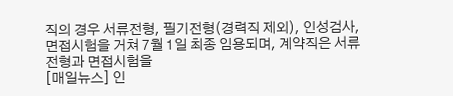직의 경우 서류전형, 필기전형(경력직 제외), 인성검사, 면접시험을 거쳐 7월 1일 최종 임용되며, 계약직은 서류전형과 면접시험을
[매일뉴스] 인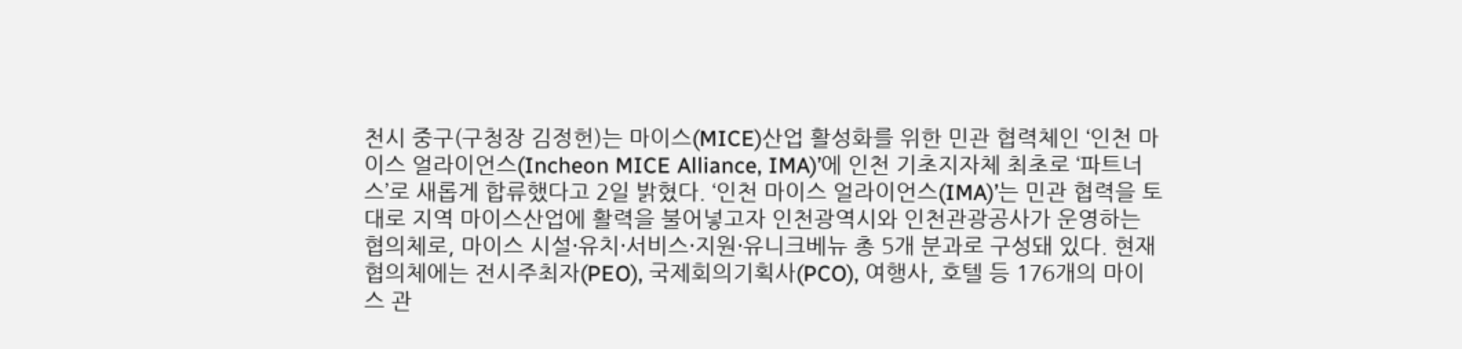천시 중구(구청장 김정헌)는 마이스(MICE)산업 활성화를 위한 민관 협력체인 ‘인천 마이스 얼라이언스(Incheon MICE Alliance, IMA)’에 인천 기초지자체 최초로 ‘파트너스’로 새롭게 합류했다고 2일 밝혔다. ‘인천 마이스 얼라이언스(IMA)’는 민관 협력을 토대로 지역 마이스산업에 활력을 불어넣고자 인천광역시와 인천관광공사가 운영하는 협의체로, 마이스 시설·유치·서비스·지원·유니크베뉴 총 5개 분과로 구성돼 있다. 현재 협의체에는 전시주최자(PEO), 국제회의기획사(PCO), 여행사, 호텔 등 176개의 마이스 관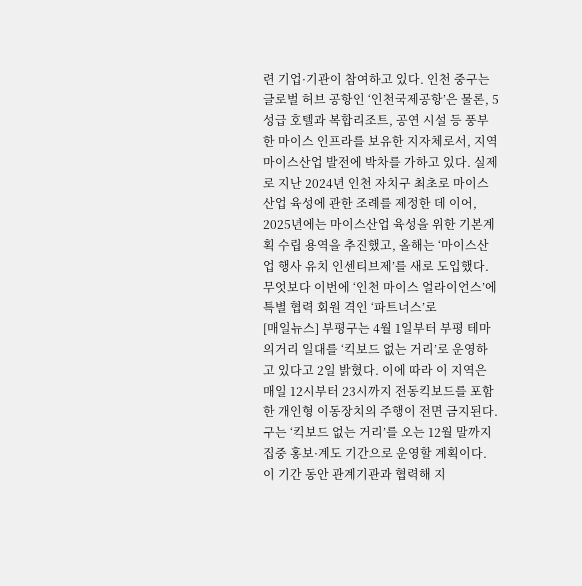련 기업·기관이 참여하고 있다. 인천 중구는 글로벌 허브 공항인 ‘인천국제공항’은 물론, 5성급 호텔과 복합리조트, 공연 시설 등 풍부한 마이스 인프라를 보유한 지자체로서, 지역 마이스산업 발전에 박차를 가하고 있다. 실제로 지난 2024년 인천 자치구 최초로 마이스산업 육성에 관한 조례를 제정한 데 이어, 2025년에는 마이스산업 육성을 위한 기본계획 수립 용역을 추진했고, 올해는 ‘마이스산업 행사 유치 인센티브제’를 새로 도입했다. 무엇보다 이번에 ‘인천 마이스 얼라이언스’에 특별 협력 회원 격인 ‘파트너스’로
[매일뉴스] 부평구는 4월 1일부터 부평 테마의거리 일대를 ‘킥보드 없는 거리’로 운영하고 있다고 2일 밝혔다. 이에 따라 이 지역은 매일 12시부터 23시까지 전동킥보드를 포함한 개인형 이동장치의 주행이 전면 금지된다. 구는 ‘킥보드 없는 거리’를 오는 12월 말까지 집중 홍보·계도 기간으로 운영할 계획이다. 이 기간 동안 관계기관과 협력해 지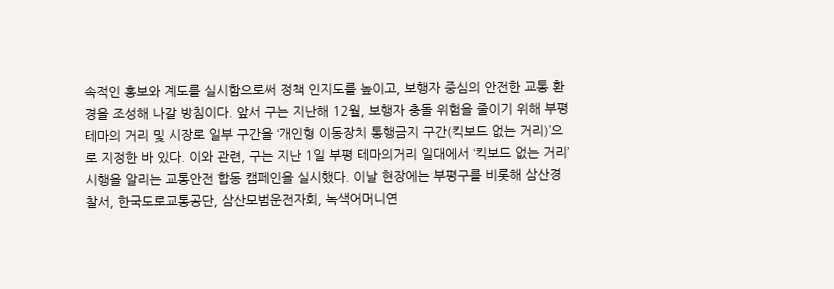속적인 홍보와 계도를 실시함으로써 정책 인지도를 높이고, 보행자 중심의 안전한 교통 환경을 조성해 나갈 방침이다. 앞서 구는 지난해 12월, 보행자 충돌 위험을 줄이기 위해 부평 테마의 거리 및 시장로 일부 구간을 ‘개인형 이동장치 통행금지 구간(킥보드 없는 거리)’으로 지정한 바 있다. 이와 관련, 구는 지난 1일 부평 테마의거리 일대에서 ‘킥보드 없는 거리’ 시행을 알리는 교통안전 합동 캠페인을 실시했다. 이날 현장에는 부평구를 비롯해 삼산경찰서, 한국도로교통공단, 삼산모범운전자회, 녹색어머니연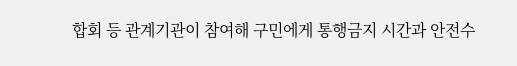합회 등 관계기관이 참여해 구민에게 통행금지 시간과 안전수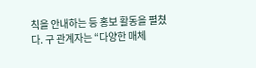칙을 안내하는 등 홍보 활동을 펼쳤다. 구 관계자는 “다양한 매체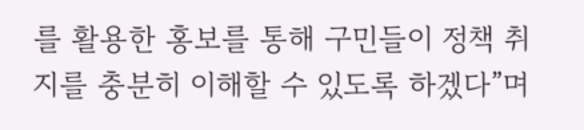를 활용한 홍보를 통해 구민들이 정책 취지를 충분히 이해할 수 있도록 하겠다”며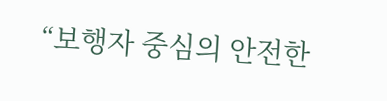“보행자 중심의 안전한